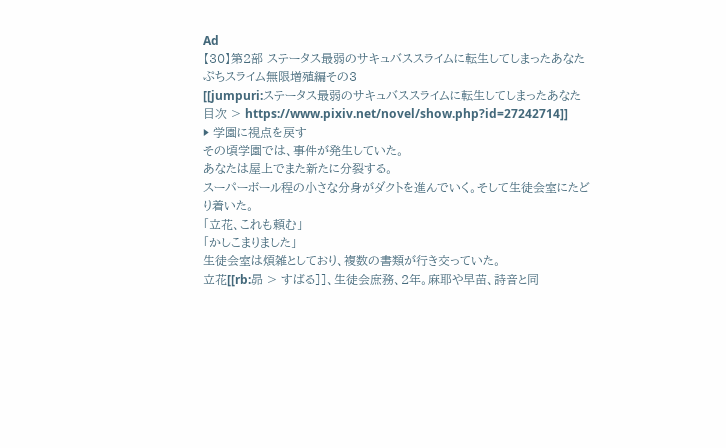Ad
【30】第2部 ステータス最弱のサキュバススライムに転生してしまったあなた ぷちスライム無限増殖編その3
[[jumpuri:ステータス最弱のサキュバススライムに転生してしまったあなた 目次 > https://www.pixiv.net/novel/show.php?id=27242714]]
▶ 学園に視点を戻す
その頃学園では、事件が発生していた。
あなたは屋上でまた新たに分裂する。
スーパーボール程の小さな分身がダクトを進んでいく。そして生徒会室にたどり着いた。
「立花、これも頼む」
「かしこまりました」
生徒会室は煩雑としており、複数の書類が行き交っていた。
立花[[rb:昴 > すばる]]、生徒会庶務、2年。麻耶や早苗、詩音と同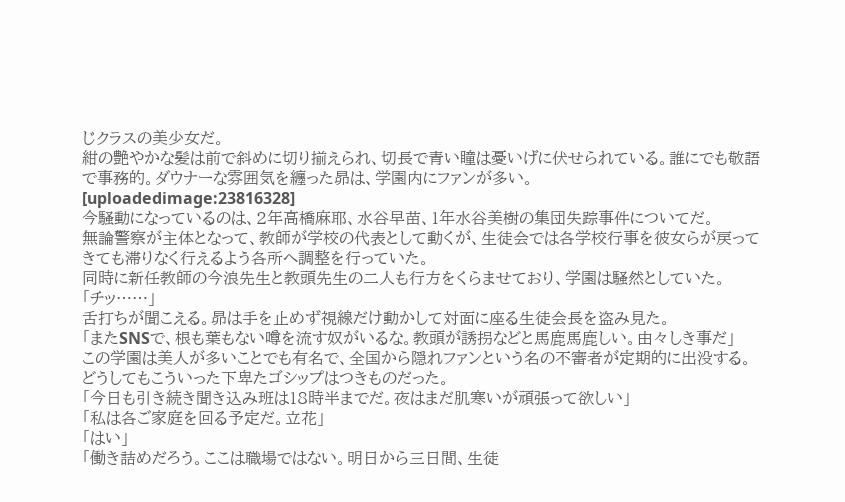じクラスの美少女だ。
紺の艶やかな髪は前で斜めに切り揃えられ、切長で青い瞳は憂いげに伏せられている。誰にでも敬語で事務的。ダウナーな雰囲気を纏った昴は、学園内にファンが多い。
[uploadedimage:23816328]
今騒動になっているのは、2年高橋麻耶、水谷早苗、1年水谷美樹の集団失踪事件についてだ。
無論警察が主体となって、教師が学校の代表として動くが、生徒会では各学校行事を彼女らが戻ってきても滞りなく行えるよう各所へ調整を行っていた。
同時に新任教師の今浪先生と教頭先生の二人も行方をくらませており、学園は騒然としていた。
「チッ……」
舌打ちが聞こえる。昴は手を止めず視線だけ動かして対面に座る生徒会長を盗み見た。
「またSNSで、根も葉もない噂を流す奴がいるな。教頭が誘拐などと馬鹿馬鹿しい。由々しき事だ」
この学園は美人が多いことでも有名で、全国から隠れファンという名の不審者が定期的に出没する。どうしてもこういった下卑たゴシップはつきものだった。
「今日も引き続き聞き込み班は18時半までだ。夜はまだ肌寒いが頑張って欲しい」
「私は各ご家庭を回る予定だ。立花」
「はい」
「働き詰めだろう。ここは職場ではない。明日から三日間、生徒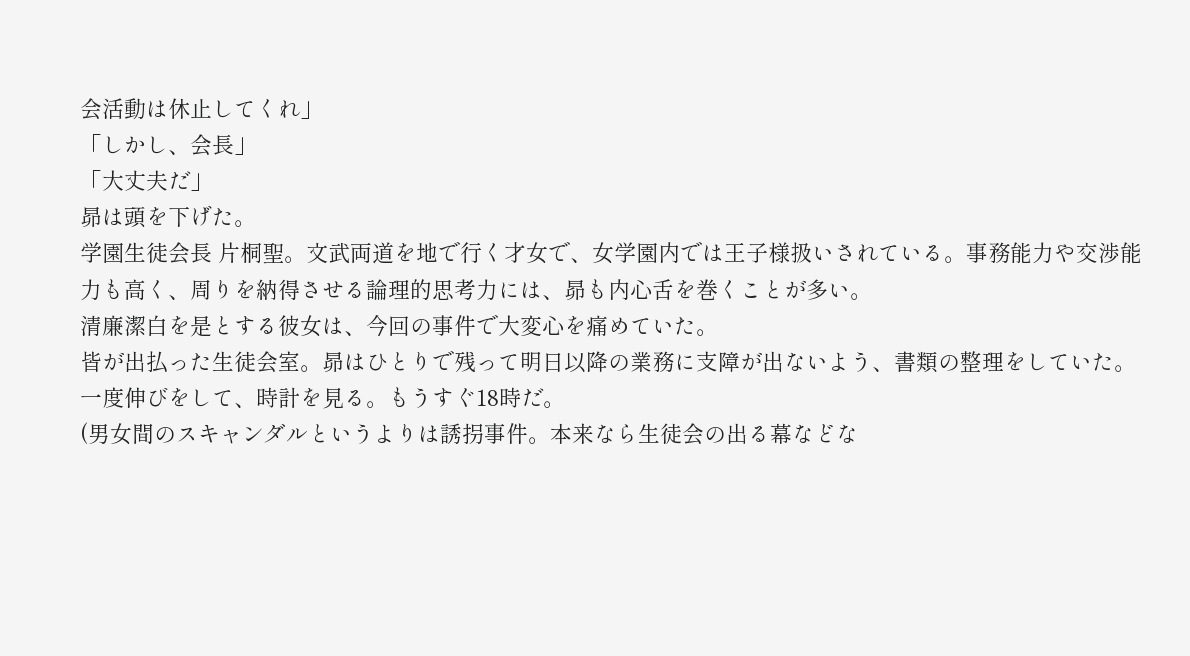会活動は休止してくれ」
「しかし、会長」
「大丈夫だ」
昴は頭を下げた。
学園生徒会長 片桐聖。文武両道を地で行く才女で、女学園内では王子様扱いされている。事務能力や交渉能力も高く、周りを納得させる論理的思考力には、昴も内心舌を巻くことが多い。
清廉潔白を是とする彼女は、今回の事件で大変心を痛めていた。
皆が出払った生徒会室。昴はひとりで残って明日以降の業務に支障が出ないよう、書類の整理をしていた。
一度伸びをして、時計を見る。もうすぐ18時だ。
(男女間のスキャンダルというよりは誘拐事件。本来なら生徒会の出る幕などな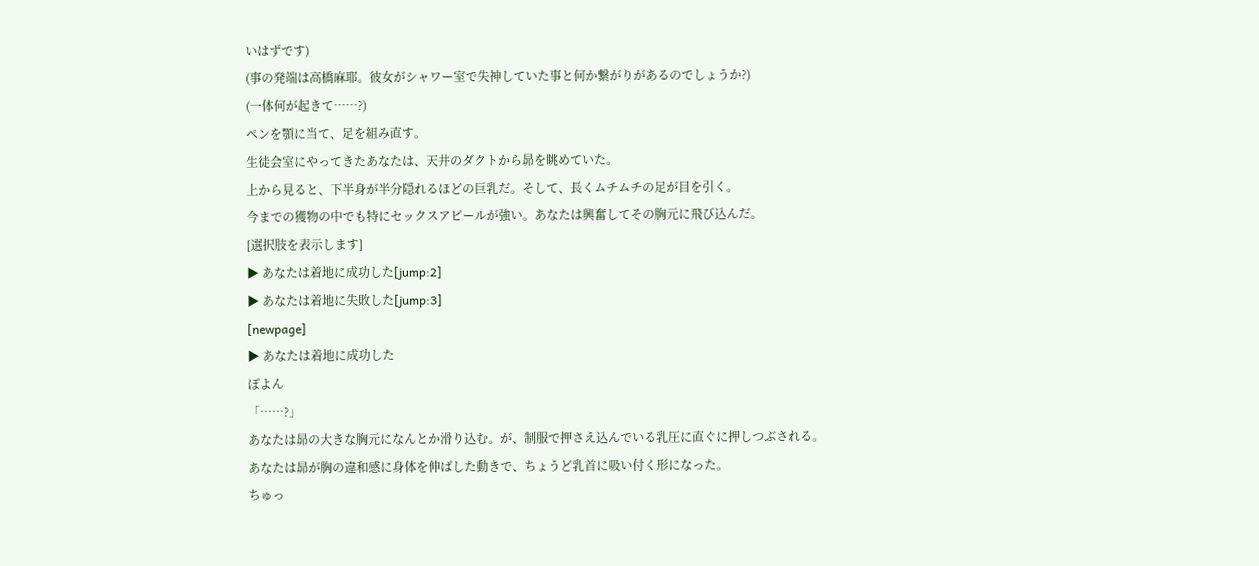いはずです)
(事の発端は高橋麻耶。彼女がシャワー室で失神していた事と何か繋がりがあるのでしょうか?)
(一体何が起きて……?)
ペンを顎に当て、足を組み直す。
生徒会室にやってきたあなたは、天井のダクトから昴を眺めていた。
上から見ると、下半身が半分隠れるほどの巨乳だ。そして、長くムチムチの足が目を引く。
今までの獲物の中でも特にセックスアピールが強い。あなたは興奮してその胸元に飛び込んだ。
[選択肢を表示します]
▶ あなたは着地に成功した[jump:2]
▶ あなたは着地に失敗した[jump:3]
[newpage]
▶ あなたは着地に成功した
ぽよん
「……?」
あなたは昴の大きな胸元になんとか滑り込む。が、制服で押さえ込んでいる乳圧に直ぐに押しつぶされる。
あなたは昴が胸の違和感に身体を伸ばした動きで、ちょうど乳首に吸い付く形になった。
ちゅっ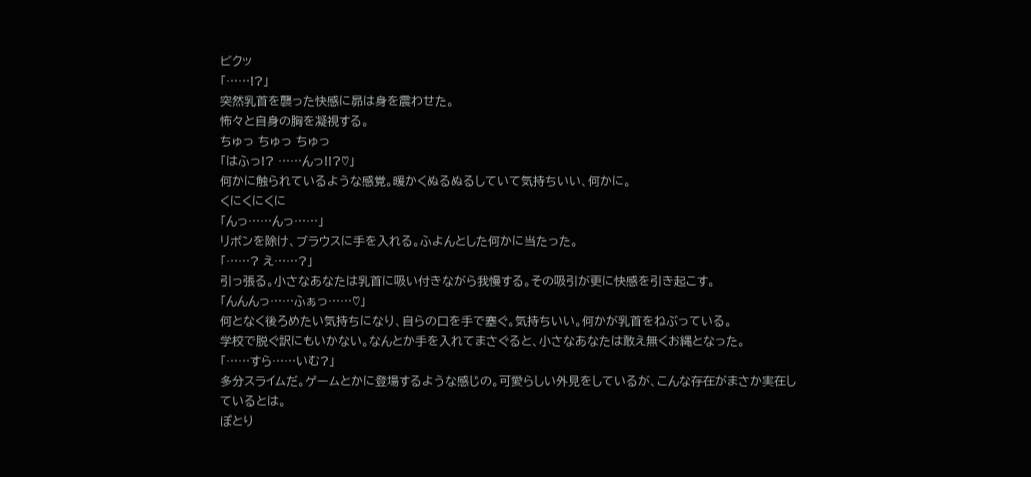ビクッ
「……!?」
突然乳首を襲った快感に昴は身を震わせた。
怖々と自身の胸を凝視する。
ちゅっ ちゅっ ちゅっ
「はふっ!? ……んっ!!?♡」
何かに触られているような感覚。暖かくぬるぬるしていて気持ちいい、何かに。
くにくにくに
「んっ……んっ……」
リボンを除け、ブラウスに手を入れる。ふよんとした何かに当たった。
「……? え……?」
引っ張る。小さなあなたは乳首に吸い付きながら我慢する。その吸引が更に快感を引き起こす。
「んんんっ……ふぁっ……♡」
何となく後ろめたい気持ちになり、自らの口を手で塞ぐ。気持ちいい。何かが乳首をねぶっている。
学校で脱ぐ訳にもいかない。なんとか手を入れてまさぐると、小さなあなたは敢え無くお縄となった。
「……すら……いむ?」
多分スライムだ。ゲームとかに登場するような感じの。可愛らしい外見をしているが、こんな存在がまさか実在しているとは。
ぽとり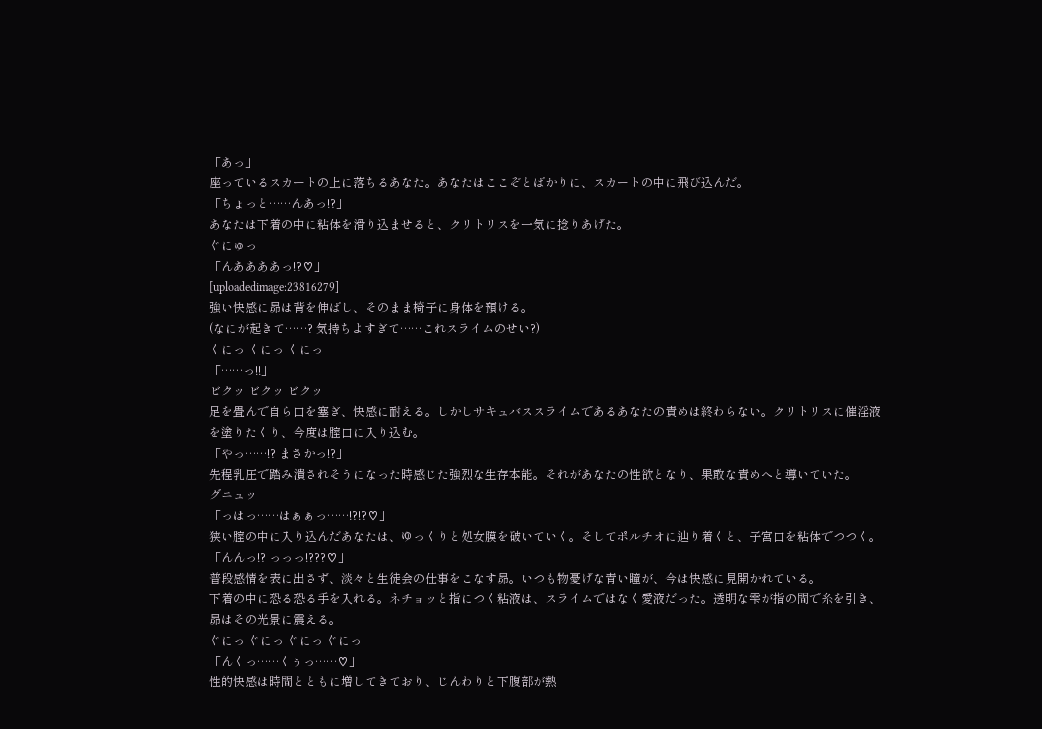「あっ」
座っているスカートの上に落ちるあなた。あなたはここぞとばかりに、スカートの中に飛び込んだ。
「ちょっと……んあっ!?」
あなたは下着の中に粘体を滑り込ませると、クリトリスを一気に捻りあげた。
ぐにゅっ
「んああああっ!?♡」
[uploadedimage:23816279]
強い快感に昴は背を伸ばし、そのまま椅子に身体を預ける。
(なにが起きて……? 気持ちよすぎて……これスライムのせい?)
くにっ くにっ くにっ
「……っ!!」
ビクッ ビクッ ビクッ
足を畳んで自ら口を塞ぎ、快感に耐える。しかしサキュバススライムであるあなたの責めは終わらない。クリトリスに催淫液を塗りたくり、今度は腟口に入り込む。
「やっ……!? まさかっ!?」
先程乳圧で踏み潰されそうになった時感じた強烈な生存本能。それがあなたの性欲となり、果敢な責めへと導いていた。
グニュッ
「っはっ……はぁぁっ……!?!?♡」
狭い腟の中に入り込んだあなたは、ゆっくりと処女膜を破いていく。そしてポルチオに辿り着くと、子宮口を粘体でつつく。
「んんっ!? っっっ!???♡」
普段感情を表に出さず、淡々と生徒会の仕事をこなす昴。いつも物憂げな青い瞳が、今は快感に見開かれている。
下着の中に恐る恐る手を入れる。ネチョッと指につく粘液は、スライムではなく愛液だった。透明な雫が指の間で糸を引き、昴はその光景に震える。
ぐにっ ぐにっ ぐにっ ぐにっ
「んくっ……くぅっ……♡」
性的快感は時間とともに増してきており、じんわりと下腹部が熱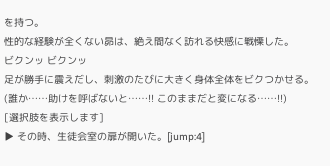を持つ。
性的な経験が全くない昴は、絶え間なく訪れる快感に戦慄した。
ビクンッ ビクンッ
足が勝手に震えだし、刺激のたびに大きく身体全体をビクつかせる。
(誰か……助けを呼ばないと……!! このままだと変になる……!!)
[選択肢を表示します]
▶ その時、生徒会室の扉が開いた。[jump:4]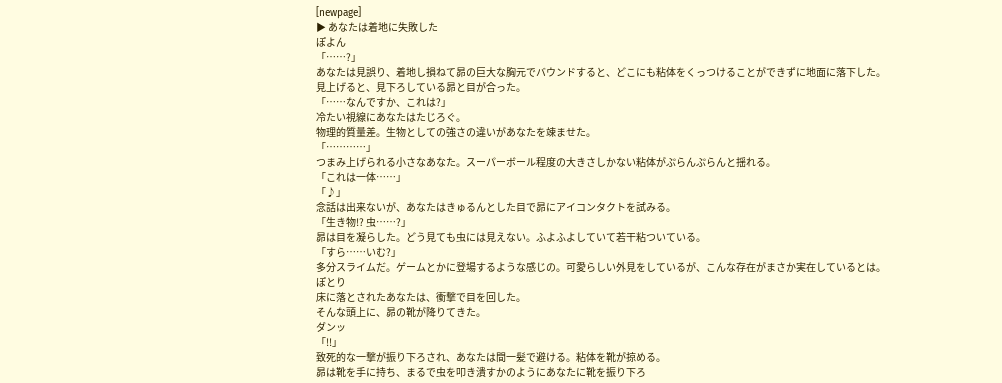[newpage]
▶ あなたは着地に失敗した
ぽよん
「……?」
あなたは見誤り、着地し損ねて昴の巨大な胸元でバウンドすると、どこにも粘体をくっつけることができずに地面に落下した。
見上げると、見下ろしている昴と目が合った。
「……なんですか、これは?」
冷たい視線にあなたはたじろぐ。
物理的質量差。生物としての強さの違いがあなたを竦ませた。
「…………」
つまみ上げられる小さなあなた。スーパーボール程度の大きさしかない粘体がぷらんぷらんと揺れる。
「これは一体……」
「♪」
念話は出来ないが、あなたはきゅるんとした目で昴にアイコンタクトを試みる。
「生き物!? 虫……?」
昴は目を凝らした。どう見ても虫には見えない。ふよふよしていて若干粘ついている。
「すら……いむ?」
多分スライムだ。ゲームとかに登場するような感じの。可愛らしい外見をしているが、こんな存在がまさか実在しているとは。
ぽとり
床に落とされたあなたは、衝撃で目を回した。
そんな頭上に、昴の靴が降りてきた。
ダンッ
「!!」
致死的な一撃が振り下ろされ、あなたは間一髪で避ける。粘体を靴が掠める。
昴は靴を手に持ち、まるで虫を叩き潰すかのようにあなたに靴を振り下ろ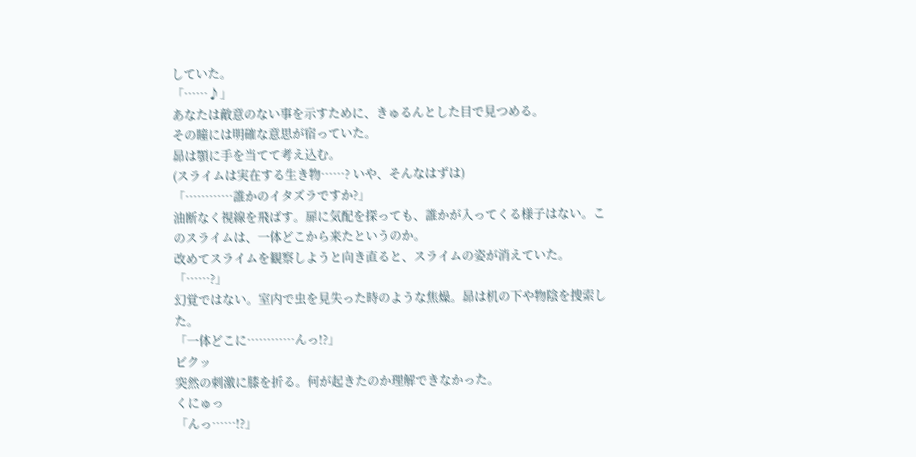していた。
「……♪」
あなたは敵意のない事を示すために、きゅるんとした目で見つめる。
その瞳には明確な意思が宿っていた。
昴は顎に手を当てて考え込む。
(スライムは実在する生き物……? いや、そんなはずは)
「…………誰かのイタズラですか?」
油断なく視線を飛ばす。扉に気配を探っても、誰かが入ってくる様子はない。このスライムは、一体どこから来たというのか。
改めてスライムを観察しようと向き直ると、スライムの姿が消えていた。
「……?」
幻覚ではない。室内で虫を見失った時のような焦燥。昴は机の下や物陰を捜索した。
「一体どこに…………んっ!?」
ビクッ
突然の刺激に膝を折る。何が起きたのか理解できなかった。
くにゅっ
「んっ……!?」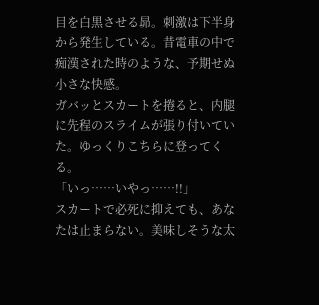目を白黒させる昴。刺激は下半身から発生している。昔電車の中で痴漢された時のような、予期せぬ小さな快感。
ガバッとスカートを捲ると、内腿に先程のスライムが張り付いていた。ゆっくりこちらに登ってくる。
「いっ……いやっ……!!」
スカートで必死に抑えても、あなたは止まらない。美味しそうな太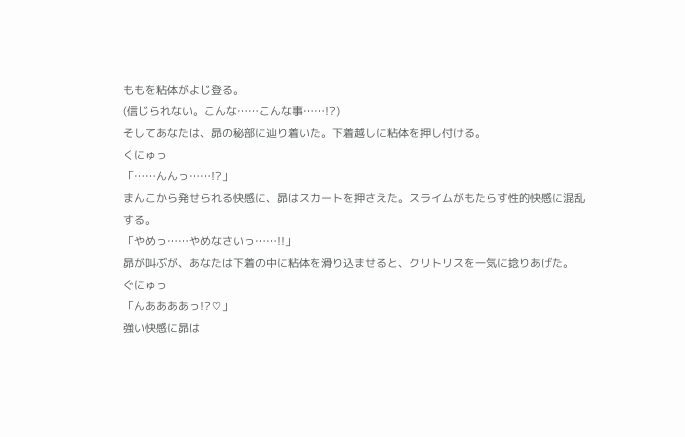ももを粘体がよじ登る。
(信じられない。こんな……こんな事……!?)
そしてあなたは、昴の秘部に辿り着いた。下着越しに粘体を押し付ける。
くにゅっ
「……んんっ……!?」
まんこから発せられる快感に、昴はスカートを押さえた。スライムがもたらす性的快感に混乱する。
「やめっ……やめなさいっ……!!」
昴が叫ぶが、あなたは下着の中に粘体を滑り込ませると、クリトリスを一気に捻りあげた。
ぐにゅっ
「んああああっ!?♡」
強い快感に昴は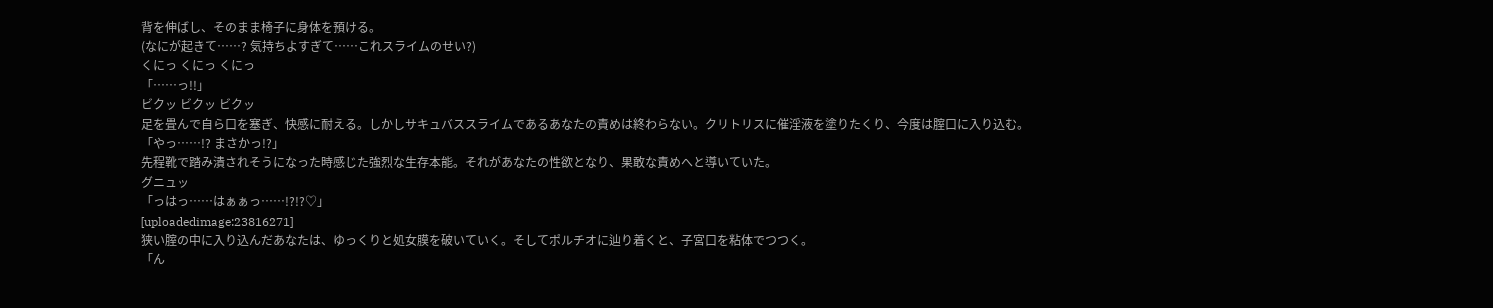背を伸ばし、そのまま椅子に身体を預ける。
(なにが起きて……? 気持ちよすぎて……これスライムのせい?)
くにっ くにっ くにっ
「……っ!!」
ビクッ ビクッ ビクッ
足を畳んで自ら口を塞ぎ、快感に耐える。しかしサキュバススライムであるあなたの責めは終わらない。クリトリスに催淫液を塗りたくり、今度は腟口に入り込む。
「やっ……!? まさかっ!?」
先程靴で踏み潰されそうになった時感じた強烈な生存本能。それがあなたの性欲となり、果敢な責めへと導いていた。
グニュッ
「っはっ……はぁぁっ……!?!?♡」
[uploadedimage:23816271]
狭い腟の中に入り込んだあなたは、ゆっくりと処女膜を破いていく。そしてポルチオに辿り着くと、子宮口を粘体でつつく。
「ん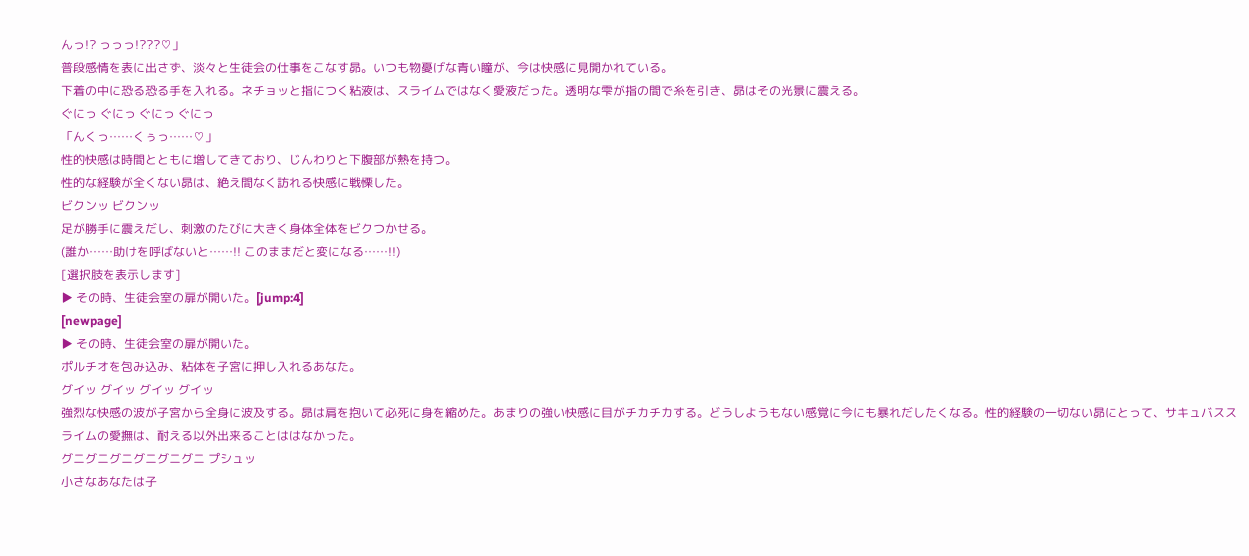んっ!? っっっ!???♡」
普段感情を表に出さず、淡々と生徒会の仕事をこなす昴。いつも物憂げな青い瞳が、今は快感に見開かれている。
下着の中に恐る恐る手を入れる。ネチョッと指につく粘液は、スライムではなく愛液だった。透明な雫が指の間で糸を引き、昴はその光景に震える。
ぐにっ ぐにっ ぐにっ ぐにっ
「んくっ……くぅっ……♡」
性的快感は時間とともに増してきており、じんわりと下腹部が熱を持つ。
性的な経験が全くない昴は、絶え間なく訪れる快感に戦慄した。
ビクンッ ビクンッ
足が勝手に震えだし、刺激のたびに大きく身体全体をビクつかせる。
(誰か……助けを呼ばないと……!! このままだと変になる……!!)
[選択肢を表示します]
▶ その時、生徒会室の扉が開いた。[jump:4]
[newpage]
▶ その時、生徒会室の扉が開いた。
ポルチオを包み込み、粘体を子宮に押し入れるあなた。
グイッ グイッ グイッ グイッ
強烈な快感の波が子宮から全身に波及する。昴は肩を抱いて必死に身を縮めた。あまりの強い快感に目がチカチカする。どうしようもない感覚に今にも暴れだしたくなる。性的経験の一切ない昴にとって、サキュバススライムの愛撫は、耐える以外出来ることははなかった。
グニグニグニグニグニグニ プシュッ
小さなあなたは子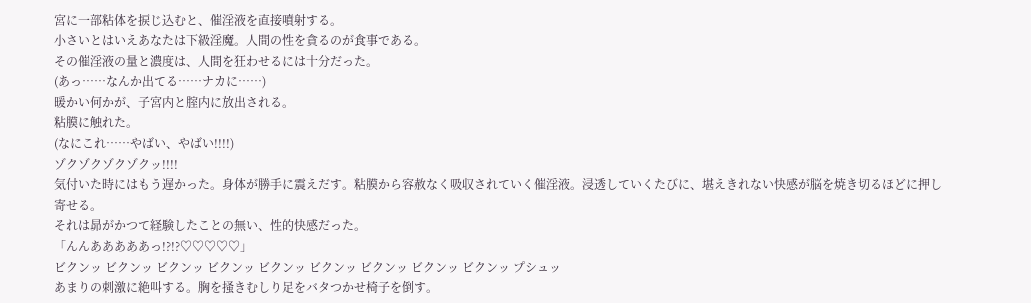宮に一部粘体を捩じ込むと、催淫液を直接噴射する。
小さいとはいえあなたは下級淫魔。人間の性を貪るのが食事である。
その催淫液の量と濃度は、人間を狂わせるには十分だった。
(あっ……なんか出てる……ナカに……)
暖かい何かが、子宮内と腟内に放出される。
粘膜に触れた。
(なにこれ……やばい、やばい!!!!)
ゾクゾクゾクゾクッ!!!!
気付いた時にはもう遅かった。身体が勝手に震えだす。粘膜から容赦なく吸収されていく催淫液。浸透していくたびに、堪えきれない快感が脳を焼き切るほどに押し寄せる。
それは昴がかつて経験したことの無い、性的快感だった。
「んんあああああっ!?!?♡♡♡♡♡」
ビクンッ ビクンッ ビクンッ ビクンッ ビクンッ ビクンッ ビクンッ ビクンッ ビクンッ プシュッ
あまりの刺激に絶叫する。胸を掻きむしり足をバタつかせ椅子を倒す。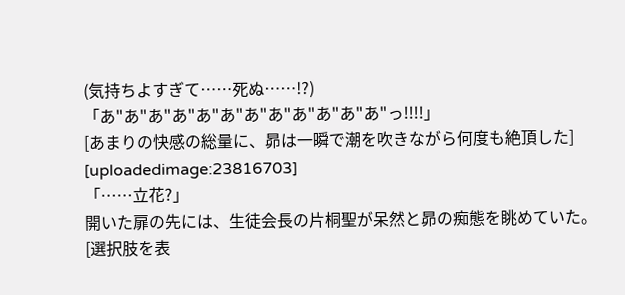(気持ちよすぎて……死ぬ……!?)
「あ"あ"あ"あ"あ"あ"あ"あ"あ"あ"あ"あ"っ!!!!」
[あまりの快感の総量に、昴は一瞬で潮を吹きながら何度も絶頂した]
[uploadedimage:23816703]
「……立花?」
開いた扉の先には、生徒会長の片桐聖が呆然と昴の痴態を眺めていた。
[選択肢を表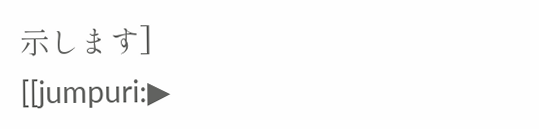示します]
[[jumpuri:▶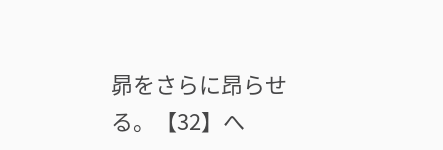昴をさらに昂らせる。【32】へ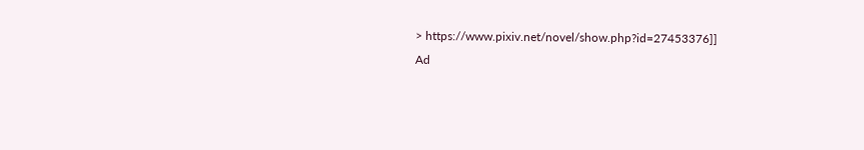> https://www.pixiv.net/novel/show.php?id=27453376]]
Ad